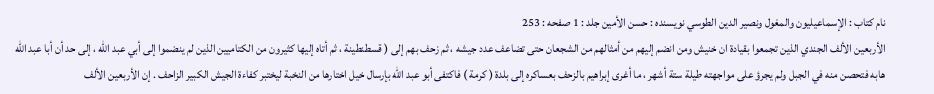نام کتاب : الإسماعيليون والمغول ونصير الدين الطوسي نویسنده : حسن الأمين جلد : 1 صفحه : 253
الأربعين الألف الجندي الذين تجمعوا بقيادة ان خنيش ومن انضم إليهم من أمثالهم من الشجعان حتى تضاعف عدد جيشه ، ثم زحف بهم إلى ( قسطنطينة ، ثم أتاه إليها كثيرون من الكتاميين الذين لم ينضموا إلى أبي عبد الله ، إلى حد أن أبا عبد الله هابه فتحصن منه في الجبل ولم يجرؤ على مواجهته طيلة ستة أشهر ، ما أغرى إبراهيم بالزحف بعساكره إلى بلدة ( كرمة ) فاكتفى أبو عبد الله بإرسال خيل اختارها من النخبة ليختبر كفاءة الجيش الكبير الزاحف . إن الأربعين الألف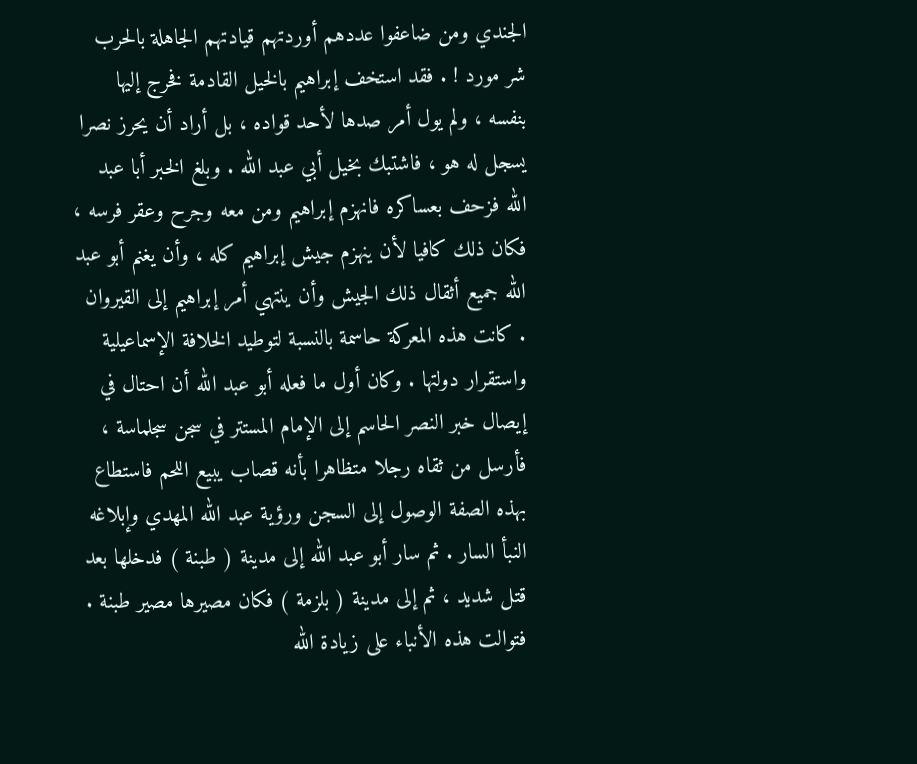الجندي ومن ضاعفوا عددهم أوردتهم قيادتهم الجاهلة بالحرب شر مورد ! . فقد استخف إبراهيم بالخيل القادمة فخرج إليها بنفسه ، ولم يول أمر صدها لأحد قواده ، بل أراد أن يحرز نصرا يسجل له هو ، فاشتبك بخيل أبي عبد الله . وبلغ الخبر أبا عبد الله فزحف بعساكره فانهزم إبراهيم ومن معه وجرح وعقر فرسه ، فكان ذلك كافيا لأن ينهزم جيش إبراهيم كله ، وأن يغنم أبو عبد الله جميع أثقال ذلك الجيش وأن ينتهي أمر إبراهيم إلى القيروان . كانت هذه المعركة حاسمة بالنسبة لتوطيد الخلافة الإسماعيلية واستقرار دولتها . وكان أول ما فعله أبو عبد الله أن احتال في إيصال خبر النصر الحاسم إلى الإمام المستتر في سجن سجلماسة ، فأرسل من ثقاه رجلا متظاهرا بأنه قصاب يبيع اللحم فاستطاع بهذه الصفة الوصول إلى السجن ورؤية عبد الله المهدي وإبلاغه النبأ السار . ثم سار أبو عبد الله إلى مدينة ( طبنة ) فدخلها بعد قتل شديد ، ثم إلى مدينة ( بلزمة ) فكان مصيرها مصير طبنة . فتوالت هذه الأنباء على زيادة الله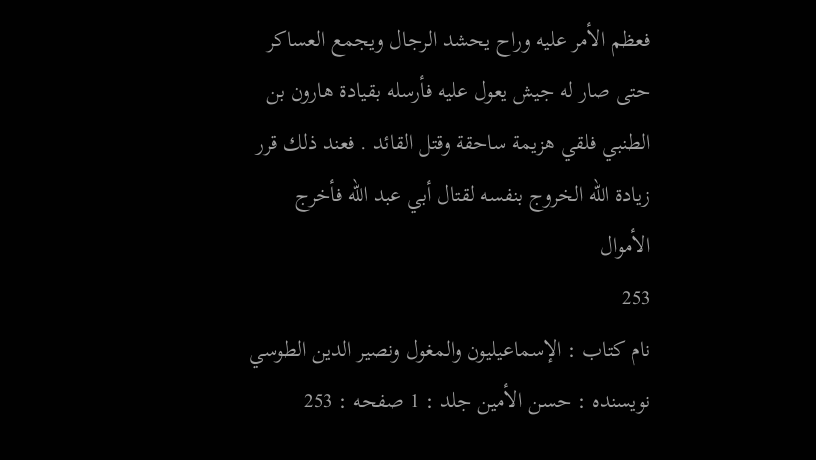فعظم الأمر عليه وراح يحشد الرجال ويجمع العساكر حتى صار له جيش يعول عليه فأرسله بقيادة هارون بن الطنبي فلقي هزيمة ساحقة وقتل القائد . فعند ذلك قرر زيادة الله الخروج بنفسه لقتال أبي عبد الله فأخرج الأموال
253
نام کتاب : الإسماعيليون والمغول ونصير الدين الطوسي نویسنده : حسن الأمين جلد : 1 صفحه : 253